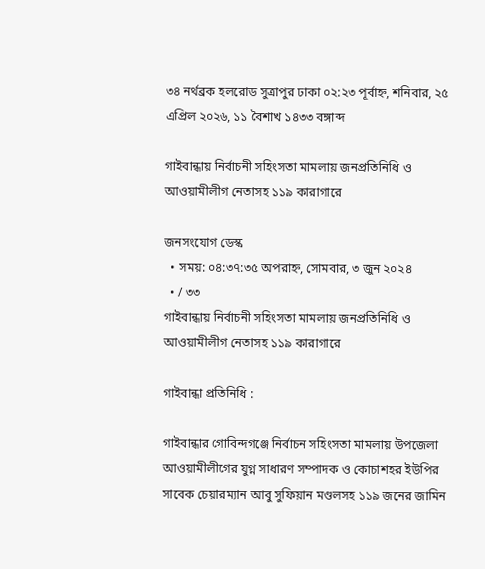৩৪ নর্থব্রক হলরোড সুত্রাপুর ঢাকা ০২:২৩ পূর্বাহ্ন, শনিবার, ২৫ এপ্রিল ২০২৬, ১১ বৈশাখ ১৪৩৩ বঙ্গাব্দ

গাইবান্ধায় নির্বাচনী সহিংসতা মামলায় জনপ্রতিনিধি ও আওয়ামীলীগ নেতাসহ ১১৯ কারাগারে

জনসংযোগ ডেস্ক
  • সময়: ০৪:৩৭:৩৫ অপরাহ্ন, সোমবার, ৩ জুন ২০২৪
  • / ৩৩
গাইবান্ধায় নির্বাচনী সহিংসতা মামলায় জনপ্রতিনিধি ও আওয়ামীলীগ নেতাসহ ১১৯ কারাগারে

গাইবান্ধা প্রতিনিধি :

গাইবান্ধার গোবিন্দগঞ্জে নির্বাচন সহিংসতা মামলায় উপজেলা আওয়ামীলীগের যুগ্ন সাধারণ সম্পাদক ও কোচাশহর ইউপির সাবেক চেয়ারম্যান আবু সুফিয়ান মণ্ডলসহ ১১৯ জনের জামিন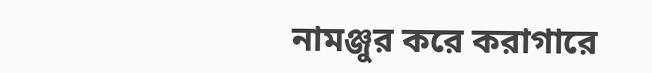নামঞ্জুর করে করাগারে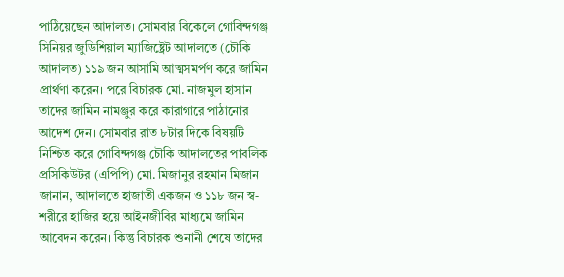পাঠিয়েছেন আদালত। সোমবার বিকেলে গোবিন্দগঞ্জ সিনিয়র জুডিশিয়াল ম্যাজিষ্ট্রেট আদালতে (চৌকি আদালত) ১১৯ জন আসামি আত্মসমর্পণ করে জামিন প্রার্থণা করেন। পরে বিচারক মো. নাজমুল হাসান তাদের জামিন নামঞ্জুর করে কারাগারে পাঠানোর আদেশ দেন। সোমবার রাত ৮টার দিকে বিষয়টি নিশ্চিত করে গোবিন্দগঞ্জ চৌকি আদালতের পাবলিক প্রসিকিউটর (এপিপি) মো. মিজানুর রহমান মিজান জানান, আদালতে হাজাতী একজন ও ১১৮ জন স্ব-শরীরে হাজির হয়ে আইনজীবির মাধ্যমে জামিন আবেদন করেন। কিন্তু বিচারক শুনানী শেষে তাদের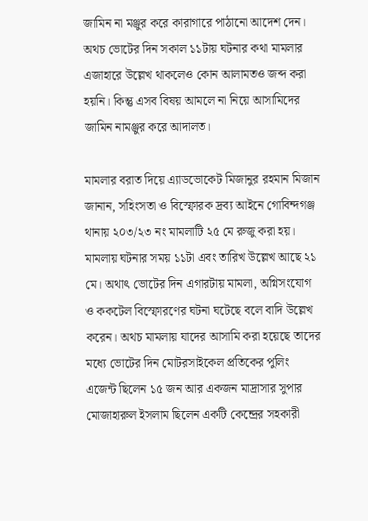জামিন না মঞ্জুর করে কারাগারে পাঠানো আদেশ দেন। অথচ ভোটের দিন সকাল ১১টায় ঘটনার কথা মামলার এজাহারে উল্লেখ থাকলেও কোন আলামতও জব্দ করা হয়নি। কিন্তু এসব বিষয় আমলে না নিয়ে আসামিদের জামিন নামঞ্জুর করে আদালত।

মামলার বরাত দিয়ে এ্যাডভোকেট মিজানুর রহমান মিজান জানান, সহিংসতা ও বিস্ফোরক দ্রব্য আইনে গোবিন্দগঞ্জ থানায় ২০৩/২৩ নং মামলাটি ২৫ মে রুজু করা হয়। মামলায় ঘটনার সময় ১১টা এবং তারিখ উল্লেখ আছে ২১ মে। অথাৎ ভোটের দিন এগারটায় মামলা, অগ্নিসংযোগ ও ককটেল বিস্ফোরণের ঘটনা ঘটেছে বলে বাদি উল্লেখ করেন। অথচ মামলায় যাদের আসামি করা হয়েছে তাদের মধ্যে ভোটের দিন মোটরসাইকেল প্রতিকের পুলিং এজেন্ট ছিলেন ১৫ জন আর একজন মাদ্রাসার সুপার মোজাহারুল ইসলাম ছিলেন একটি কেন্দ্রের সহকারী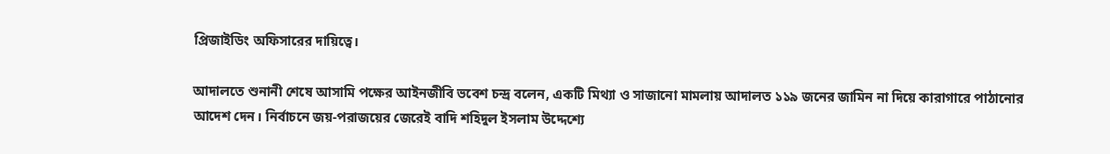প্রিজাইডিং অফিসারের দায়িত্বে।

আদালতে শুনানী শেষে আসামি পক্ষের আইনজীবি ভবেশ চন্দ্র বলেন, একটি মিথ্যা ও সাজানো মামলায় আদালত ১১৯ জনের জামিন না দিয়ে কারাগারে পাঠানোর আদেশ দেন। নির্বাচনে জয়-পরাজয়ের জেরেই বাদি শহিদুল ইসলাম উদ্দেশ্যে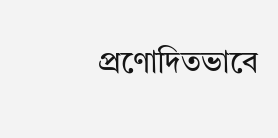প্রণোদিতভাবে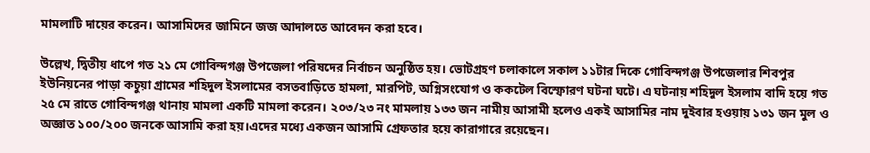মামলাটি দায়ের করেন। আসামিদের জামিনে জজ আদালতে আবেদন করা হবে।

উল্লেখ, দ্বিতীয় ধাপে গত ২১ মে গোবিন্দগঞ্জ উপজেলা পরিষদের নির্বাচন অনুষ্ঠিত হয়। ভোটগ্রহণ চলাকালে সকাল ১১টার দিকে গোবিন্দগঞ্জ উপজেলার শিবপুর ইউনিয়নের পাড়া কচুয়া গ্রামের শহিদুল ইসলামের বসতবাড়িতে হামলা, মারপিট, অগ্নিসংযোগ ও ককটেল বিস্ফোরণ ঘটনা ঘটে। এ ঘটনায় শহিদুল ইসলাম বাদি হয়ে গত ২৫ মে রাতে গোবিন্দগঞ্জ থানায় মামলা একটি মামলা করেন। ২০৩/২৩ নং মামলায় ১৩৩ জন নামীয় আসামী হলেও একই আসামির নাম দুইবার হওয়ায় ১৩১ জন মুল ও অজ্ঞাত ১০০/২০০ জনকে আসামি করা হয়।এদের মধ্যে একজন আসামি গ্রেফতার হয়ে কারাগারে রয়েছেন।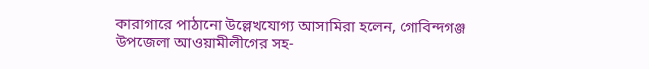কারাগারে পাঠানো উল্লেখযোগ্য আসামিরা হলেন, গোবিন্দগঞ্জ উপজেলা আওয়ামীলীগের সহ-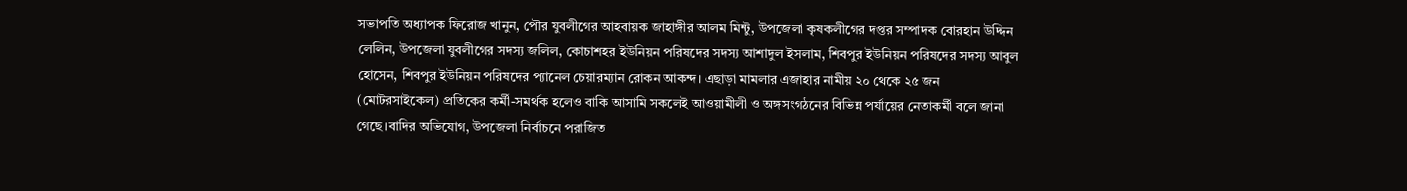সভাপতি অধ্যাপক ফিরোজ খানুন, পৌর যুবলীগের আহবায়ক জাহাঙ্গীর আলম মিন্টু, উপজেলা কৃষকলীগের দপ্তর সম্পাদক বোরহান উদ্দিন লেলিন, উপজেলা যুবলীগের সদস্য জলিল, কোচাশহর ইউনিয়ন পরিষদের সদস্য আশাদুল ইসলাম, শিবপুর ইউনিয়ন পরিষদের সদস্য আবুল হোসেন, শিবপুর ইউনিয়ন পরিষদের প্যানেল চেয়ারম্যান রোকন আকন্দ। এছাড়া মামলার এজাহার নামীয় ২০ থেকে ২৫ জন (মোটরসাইকেল) প্রতিকের কর্মী-সমর্থক হলেও বাকি আসামি সকলেই আওয়ামীলী ও অঙ্গসংগঠনের বিভিন্ন পর্যায়ের নেতাকর্মী বলে জানা গেছে।বাদির অভিযোগ, উপজেলা নির্বাচনে পরাজিত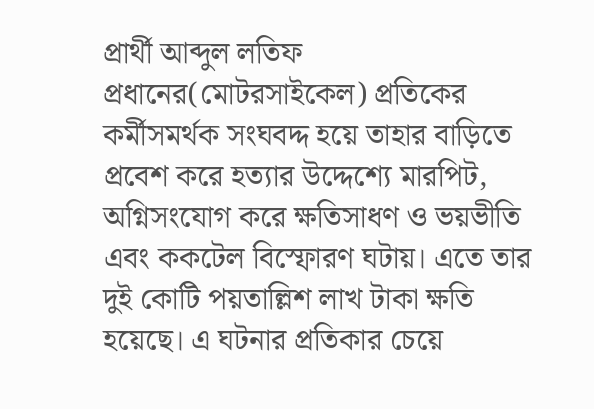প্রার্থী আব্দুল লতিফ প্রধানের(মোটরসাইকেল) প্রতিকের কর্মীসমর্থক সংঘবদ্দ হয়ে তাহার বাড়িতে প্রবেশ করে হত্যার উদ্দেশ্যে মারপিট, অগ্নিসংযোগ করে ক্ষতিসাধণ ও ভয়ভীতি এবং ককটেল বিস্ফোরণ ঘটায়। এতে তার দুই কোটি পয়তাল্লিশ লাখ টাকা ক্ষতি হয়েছে। এ ঘটনার প্রতিকার চেয়ে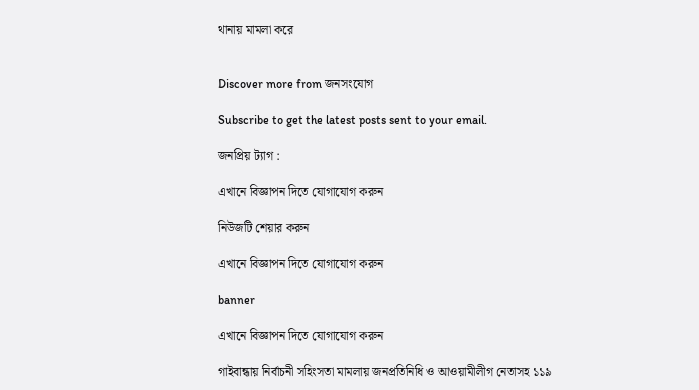থানায় মামলা করে


Discover more from জনসংযোগ

Subscribe to get the latest posts sent to your email.

জনপ্রিয় ট্যাগ :

এখানে বিজ্ঞাপন দিতে যোগাযোগ করুন

নিউজটি শেয়ার করুন

এখানে বিজ্ঞাপন দিতে যোগাযোগ করুন

banner

এখানে বিজ্ঞাপন দিতে যোগাযোগ করুন

গাইবান্ধায় নির্বাচনী সহিংসতা মামলায় জনপ্রতিনিধি ও আওয়ামীলীগ নেতাসহ ১১৯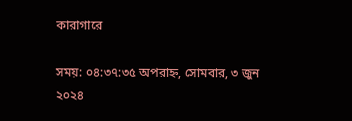কারাগারে

সময়: ০৪:৩৭:৩৫ অপরাহ্ন, সোমবার, ৩ জুন ২০২৪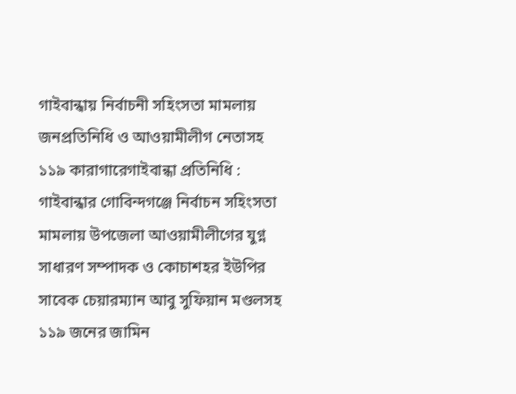গাইবান্ধায় নির্বাচনী সহিংসতা মামলায় জনপ্রতিনিধি ও আওয়ামীলীগ নেতাসহ ১১৯ কারাগারেগাইবান্ধা প্রতিনিধি : গাইবান্ধার গোবিন্দগঞ্জে নির্বাচন সহিংসতা মামলায় উপজেলা আওয়ামীলীগের যুগ্ন সাধারণ সম্পাদক ও কোচাশহর ইউপির সাবেক চেয়ারম্যান আবু সুফিয়ান মণ্ডলসহ ১১৯ জনের জামিন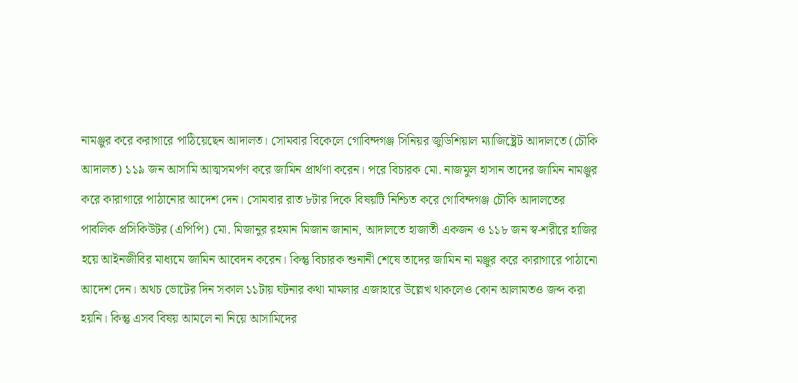নামঞ্জুর করে করাগারে পাঠিয়েছেন আদালত। সোমবার বিকেলে গোবিন্দগঞ্জ সিনিয়র জুডিশিয়াল ম্যাজিষ্ট্রেট আদালতে (চৌকি আদালত) ১১৯ জন আসামি আত্মসমর্পণ করে জামিন প্রার্থণা করেন। পরে বিচারক মো. নাজমুল হাসান তাদের জামিন নামঞ্জুর করে কারাগারে পাঠানোর আদেশ দেন। সোমবার রাত ৮টার দিকে বিষয়টি নিশ্চিত করে গোবিন্দগঞ্জ চৌকি আদালতের পাবলিক প্রসিকিউটর (এপিপি) মো. মিজানুর রহমান মিজান জানান, আদালতে হাজাতী একজন ও ১১৮ জন স্ব-শরীরে হাজির হয়ে আইনজীবির মাধ্যমে জামিন আবেদন করেন। কিন্তু বিচারক শুনানী শেষে তাদের জামিন না মঞ্জুর করে কারাগারে পাঠানো আদেশ দেন। অথচ ভোটের দিন সকাল ১১টায় ঘটনার কথা মামলার এজাহারে উল্লেখ থাকলেও কোন আলামতও জব্দ করা হয়নি। কিন্তু এসব বিষয় আমলে না নিয়ে আসামিদের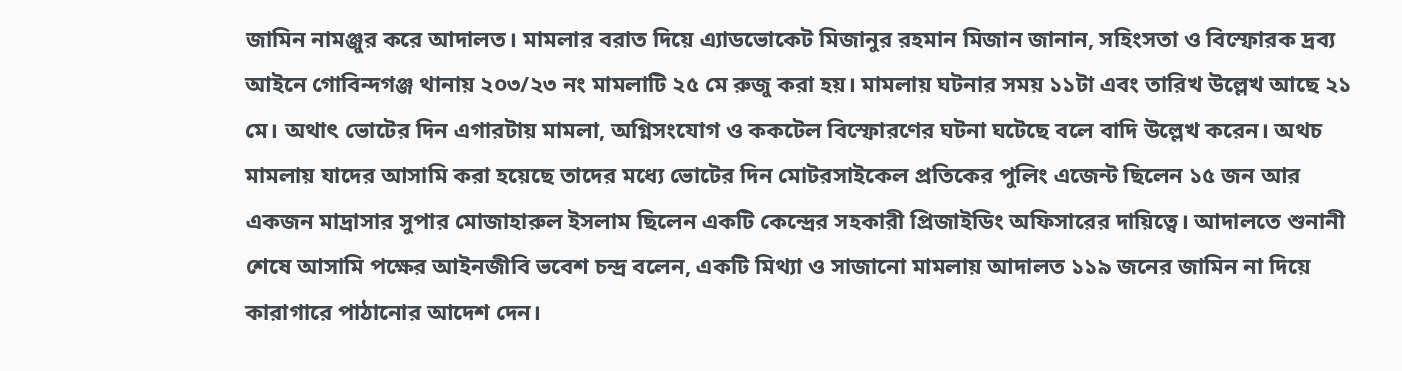জামিন নামঞ্জুর করে আদালত। মামলার বরাত দিয়ে এ্যাডভোকেট মিজানুর রহমান মিজান জানান, সহিংসতা ও বিস্ফোরক দ্রব্য আইনে গোবিন্দগঞ্জ থানায় ২০৩/২৩ নং মামলাটি ২৫ মে রুজু করা হয়। মামলায় ঘটনার সময় ১১টা এবং তারিখ উল্লেখ আছে ২১ মে। অথাৎ ভোটের দিন এগারটায় মামলা, অগ্নিসংযোগ ও ককটেল বিস্ফোরণের ঘটনা ঘটেছে বলে বাদি উল্লেখ করেন। অথচ মামলায় যাদের আসামি করা হয়েছে তাদের মধ্যে ভোটের দিন মোটরসাইকেল প্রতিকের পুলিং এজেন্ট ছিলেন ১৫ জন আর একজন মাদ্রাসার সুপার মোজাহারুল ইসলাম ছিলেন একটি কেন্দ্রের সহকারী প্রিজাইডিং অফিসারের দায়িত্বে। আদালতে শুনানী শেষে আসামি পক্ষের আইনজীবি ভবেশ চন্দ্র বলেন, একটি মিথ্যা ও সাজানো মামলায় আদালত ১১৯ জনের জামিন না দিয়ে কারাগারে পাঠানোর আদেশ দেন।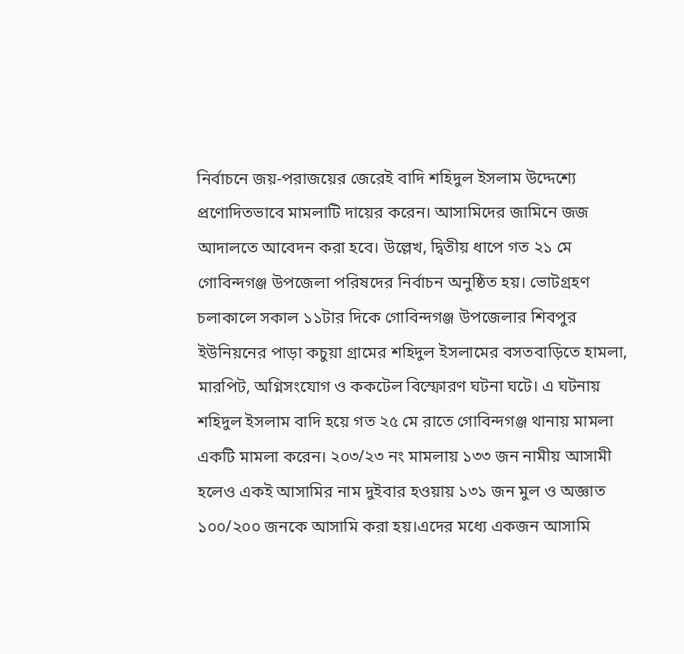নির্বাচনে জয়-পরাজয়ের জেরেই বাদি শহিদুল ইসলাম উদ্দেশ্যে প্রণোদিতভাবে মামলাটি দায়ের করেন। আসামিদের জামিনে জজ আদালতে আবেদন করা হবে। উল্লেখ, দ্বিতীয় ধাপে গত ২১ মে গোবিন্দগঞ্জ উপজেলা পরিষদের নির্বাচন অনুষ্ঠিত হয়। ভোটগ্রহণ চলাকালে সকাল ১১টার দিকে গোবিন্দগঞ্জ উপজেলার শিবপুর ইউনিয়নের পাড়া কচুয়া গ্রামের শহিদুল ইসলামের বসতবাড়িতে হামলা, মারপিট, অগ্নিসংযোগ ও ককটেল বিস্ফোরণ ঘটনা ঘটে। এ ঘটনায় শহিদুল ইসলাম বাদি হয়ে গত ২৫ মে রাতে গোবিন্দগঞ্জ থানায় মামলা একটি মামলা করেন। ২০৩/২৩ নং মামলায় ১৩৩ জন নামীয় আসামী হলেও একই আসামির নাম দুইবার হওয়ায় ১৩১ জন মুল ও অজ্ঞাত ১০০/২০০ জনকে আসামি করা হয়।এদের মধ্যে একজন আসামি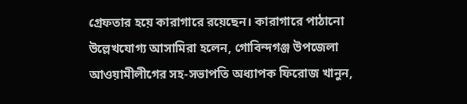গ্রেফতার হয়ে কারাগারে রয়েছেন। কারাগারে পাঠানো উল্লেখযোগ্য আসামিরা হলেন, গোবিন্দগঞ্জ উপজেলা আওয়ামীলীগের সহ-সভাপতি অধ্যাপক ফিরোজ খানুন,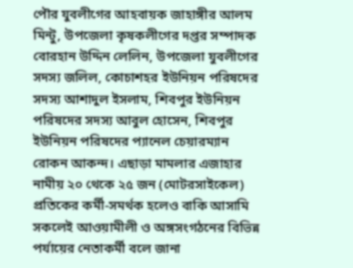পৌর যুবলীগের আহবায়ক জাহাঙ্গীর আলম মিন্টু, উপজেলা কৃষকলীগের দপ্তর সম্পাদক বোরহান উদ্দিন লেলিন, উপজেলা যুবলীগের সদস্য জলিল, কোচাশহর ইউনিয়ন পরিষদের সদস্য আশাদুল ইসলাম, শিবপুর ইউনিয়ন পরিষদের সদস্য আবুল হোসেন, শিবপুর ইউনিয়ন পরিষদের প্যানেল চেয়ারম্যান রোকন আকন্দ। এছাড়া মামলার এজাহার নামীয় ২০ থেকে ২৫ জন (মোটরসাইকেল) প্রতিকের কর্মী-সমর্থক হলেও বাকি আসামি সকলেই আওয়ামীলী ও অঙ্গসংগঠনের বিভিন্ন পর্যায়ের নেতাকর্মী বলে জানা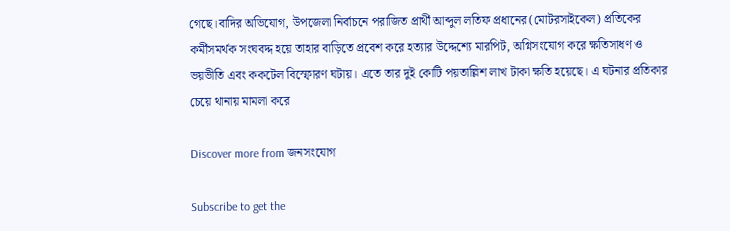গেছে।বাদির অভিযোগ, উপজেলা নির্বাচনে পরাজিত প্রার্থী আব্দুল লতিফ প্রধানের(মোটরসাইকেল) প্রতিকের কর্মীসমর্থক সংঘবদ্দ হয়ে তাহার বাড়িতে প্রবেশ করে হত্যার উদ্দেশ্যে মারপিট, অগ্নিসংযোগ করে ক্ষতিসাধণ ও ভয়ভীতি এবং ককটেল বিস্ফোরণ ঘটায়। এতে তার দুই কোটি পয়তাল্লিশ লাখ টাকা ক্ষতি হয়েছে। এ ঘটনার প্রতিকার চেয়ে থানায় মামলা করে

Discover more from জনসংযোগ

Subscribe to get the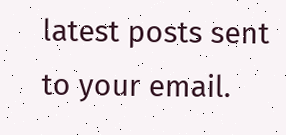latest posts sent to your email.